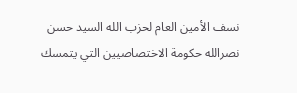نسف الأمين العام لحزب الله السيد حسن نصرالله حكومة الاختصاصيين التي يتمسك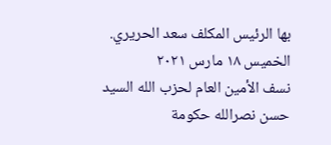بها الرئيس المكلف سعد الحريري.
الخميس ١٨ مارس ٢٠٢١
نسف الأمين العام لحزب الله السيد حسن نصرالله حكومة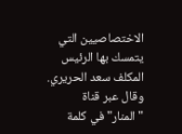الاختصاصيين التي يتمسك بها الرئيس المكلف سعد الحريري. وقال عبر قناة "المنار"في كلمة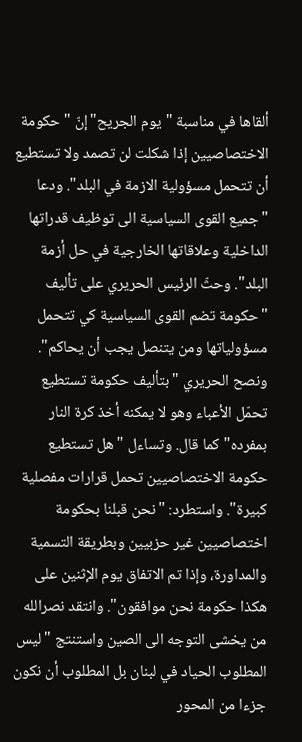ألقاها في مناسبة "يوم الجريح"إنّ " حكومة الاختصاصيين إذا شكلت لن تصمد ولا تستطيع أن تتحمل مسؤولية الازمة في البلد". ودعا "جميع القوى السياسية الى توظيف قدراتها الداخلية وعلاقاتها الخارجية في حل أزمة البلد". وحثّ الرئيس الحريري على تأليف "حكومة تضم القوى السياسية كي تتحمل مسؤولياتها ومن يتنصل يجب أن يحاكم". ونصح الحريري "بتأليف حكومة تستطيع تحمّل الأعباء وهو لا يمكنه أخذ كرة النار بمفرده" كما قال. وتساءل "هل تستطيع حكومة الاختصاصيين تحمل قرارات مفصلية كبيرة". واستطرد: "نحن قبلنا بحكومة اختصاصيين غير حزبيين وبطريقة التسمية والمداورة، وإذا تم الاتفاق يوم الإثنين على هكذا حكومة نحن موافقون". وانتقد نصرالله من يخشى التوجه الى الصين واستنتج "ليس المطلوب الحياد في لبنان بل المطلوب أن نكون جزءا من المحور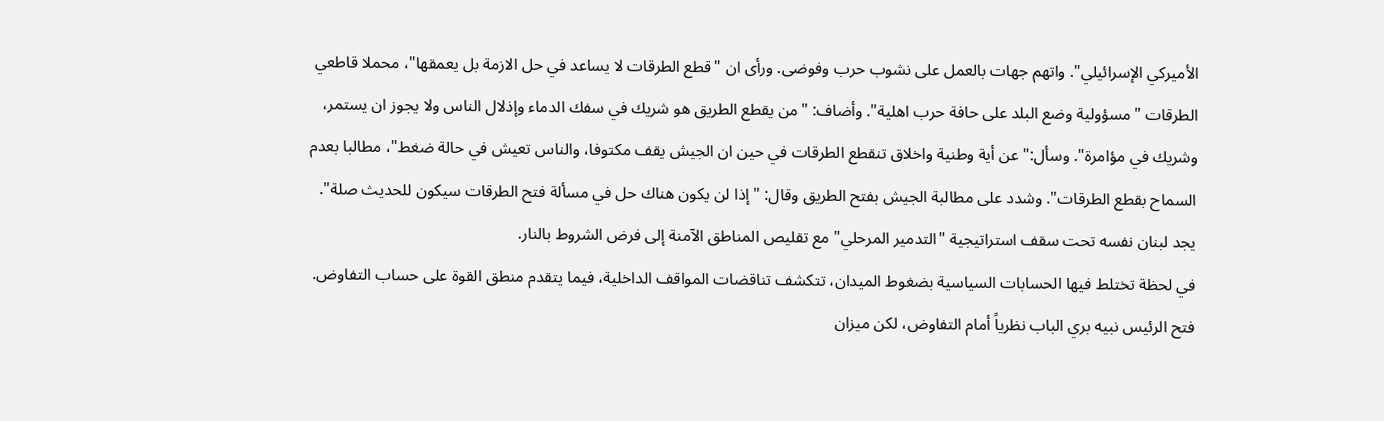الأميركي الإسرائيلي". واتهم جهات بالعمل على نشوب حرب وفوضى. ورأى ان "قطع الطرقات لا يساعد في حل الازمة بل يعمقها"، محملا قاطعي الطرقات "مسؤولية وضع البلد على حافة حرب اهلية". وأضاف: "من يقطع الطريق هو شريك في سفك الدماء وإذلال الناس ولا يجوز ان يستمر، وشريك في مؤامرة". وسأل:" عن أية وطنية واخلاق تنقطع الطرقات في حين ان الجيش يقف مكتوفا، والناس تعيش في حالة ضغط"، مطالبا بعدم السماح بقطع الطرقات". وشدد على مطالبة الجيش بفتح الطريق وقال: "إذا لن يكون هناك حل في مسألة فتح الطرقات سيكون للحديث صلة".
يجد لبنان نفسه تحت سقف استراتيجية "التدمير المرحلي" مع تقليص المناطق الآمنة إلى فرض الشروط بالنار.
في لحظة تختلط فيها الحسابات السياسية بضغوط الميدان، تتكشف تناقضات المواقف الداخلية، فيما يتقدم منطق القوة على حساب التفاوض.
فتح الرئيس نبيه بري الباب نظرياً أمام التفاوض، لكن ميزان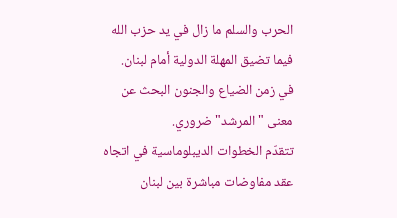الحرب والسلم ما زال في يد حزب الله فيما تضيق المهلة الدولية أمام لبنان.
في زمن الضياع والجنون البحث عن معنى "المرشد" ضروري.
تتقدّم الخطوات الديبلوماسية في اتجاه عقد مفاوضات مباشرة بين لبنان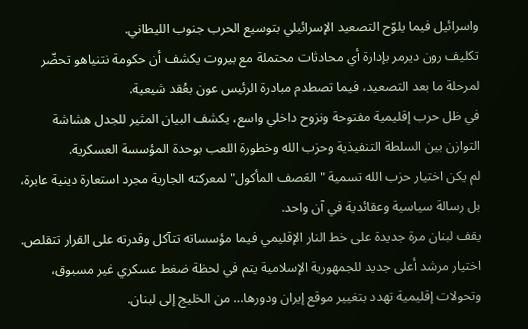واسرائيل فيما يلوّح التصعيد الإسرائيلي بتوسيع الحرب جنوب الليطاني.
تكليف رون ديرمر بإدارة أي محادثات محتملة مع بيروت يكشف أن حكومة نتنياهو تحضّر لمرحلة ما بعد التصعيد، فيما تصطدم مبادرة الرئيس عون بعُقد شيعية.
في ظل حرب إقليمية مفتوحة ونزوح داخلي واسع، يكشف البيان المثير للجدل هشاشة التوازن بين السلطة التنفيذية وحزب الله وخطورة اللعب بوحدة المؤسسة العسكرية.
لم يكن اختيار حزب الله تسمية "العَصف المأكول" لمعركته الجارية مجرد استعارة دينية عابرة، بل رسالة سياسية وعقائدية في آن واحد.
يقف لبنان مرة جديدة على خط النار الإقليمي فيما مؤسساته تتآكل وقدرته على القرار تتقلص.
اختيار مرشد أعلى جديد للجمهورية الإسلامية يتم في لحظة ضغط عسكري غير مسبوق، وتحولات إقليمية تهدد بتغيير موقع إيران ودورها… من الخليج إلى لبنان.